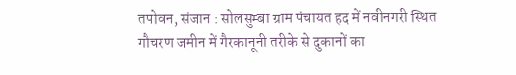तपोवन, संजान : सोलसुम्बा ग्राम पंचायत हद में नवीनगरी स्थित गौचरण जमीन में गैरकानूनी तरीके से दुकानों का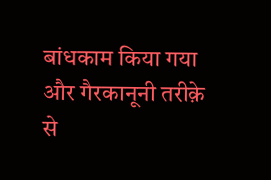बांधकाम किया गया और गैरकानूनी तरीक़े से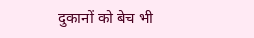दुकानों को बेच भी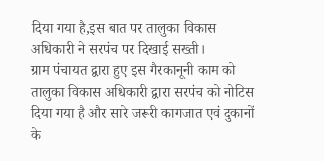दिया गया है,इस बात पर तालुका विकास अधिकारी ने सरपंच पर दिखाई सख्ती।
ग्राम पंचायत द्वारा हुए इस गैरकानूनी काम को तालुका विकास अधिकारी द्वारा सरपंच को नोटिस दिया गया है और सारे जरूरी कागजात एवं दुकानों के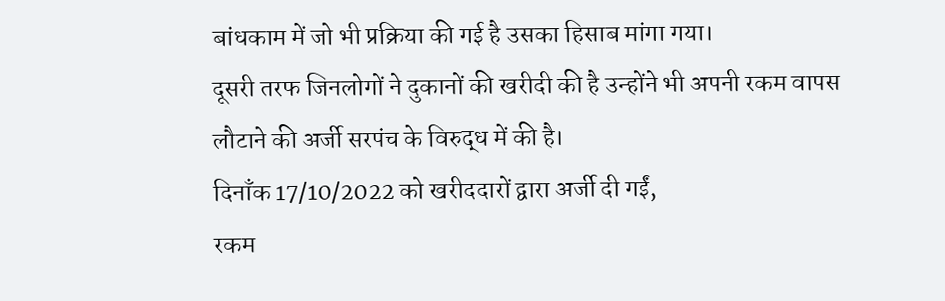बांधकाम में जो भी प्रक्रिया की गई है उसका हिसाब मांगा गया।
दूसरी तरफ जिनलोगों ने दुकानों की खरीदी की है उन्होंने भी अपनी रकम वापस लौटाने की अर्जी सरपंच के विरुद्ध में की है।
दिनाँक 17/10/2022 को खरीददारों द्वारा अर्जी दी गईं,
रकम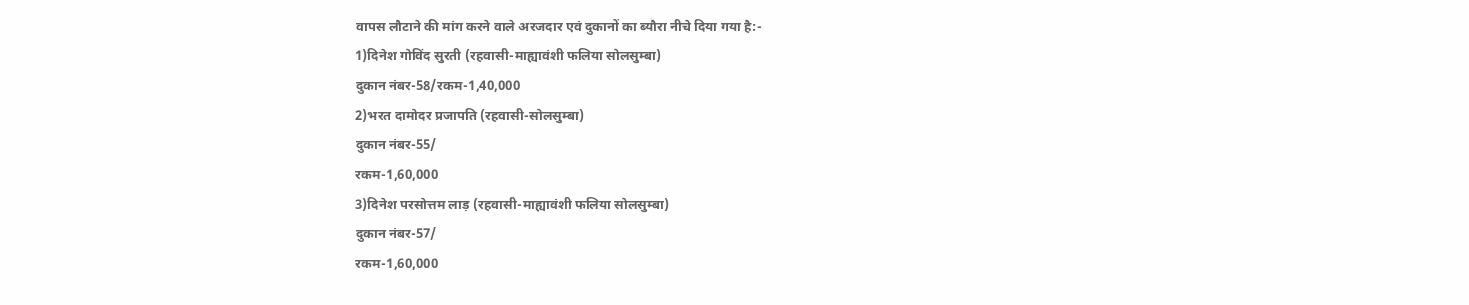वापस लौटाने की मांग करने वाले अरजदार एवं दुकानों का ब्यौरा नीचे दिया गया है:-
1)दिनेश गोविंद सुरती (रहवासी-माह्यावंशी फलिया सोलसुम्बा)
दुकान नंबर-58/रकम-1,40,000
2)भरत दामोदर प्रजापति (रहवासी-सोलसुम्बा)
दुकान नंबर-55/
रकम-1,60,000
3)दिनेश परसोत्तम लाड़ (रहवासी-माह्यावंशी फलिया सोलसुम्बा)
दुकान नंबर-57/
रकम-1,60,000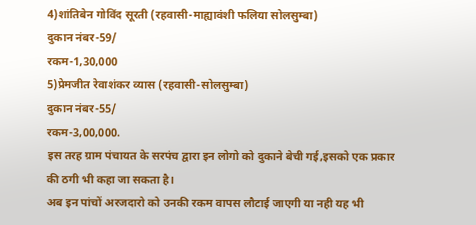4)शांतिबेन गोविंद सूरती (रहवासी-माह्यावंशी फलिया सोलसुम्बा)
दुकान नंबर-59/
रकम-1,30,000
5)प्रेमजीत रेवाशंकर व्यास (रहवासी-सोलसुम्बा)
दुकान नंबर-55/
रकम-3,00,000.
इस तरह ग्राम पंचायत के सरपंच द्वारा इन लोगो को दुकाने बेची गई,इसको एक प्रकार की ठगी भी कहा जा सकता है।
अब इन पांचों अरजदारो को उनकी रकम वापस लौटाई जाएगी या नही यह भी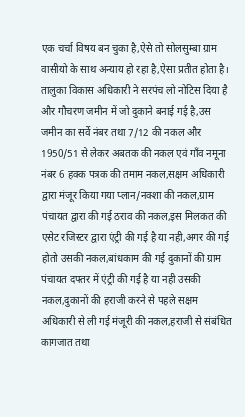एक चर्चा विषय बन चुका है,ऐसे तो सोलसुम्बा ग्राम वासीयो के साथ अन्याय हो रहा है,ऐसा प्रतीत होता है।
तालुका विकास अधिकारी ने सरपंच लो नोटिस दिया है और गौचरण जमीन में जो दुकाने बनाई गई है,उस जमीन का सर्वे नंबर तथा 7/12 की नकल और 1950/51 से लेकर अबतक की नकल एवं गाँव नमूना नंबर 6 हक्क पत्रक की तमाम नकल,सक्षम अधिकारी द्वारा मंजूर किया गया प्लान/नक्शा की नकल,ग्राम पंचायत द्वारा की गई ठराव की नकल,इस मिलकत की एसेट रजिस्टर द्वारा एंट्री की गई है या नही,अगर की गई होतो उसकी नकल,बांधकाम की गई दुकानों की ग्राम पंचायत दफ्तर में एंट्री की गई है या नही उसकी नकल,दुकानों की हराजी करने से पहले सक्षम अधिकारी से ली गई मंजूरी की नकल,हराजी से संबंधित कागजात तथा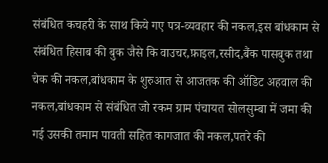संबंधित कचहरी के साथ किये गए पत्र-व्यवहार की नकल,इस बांधकाम से संबंधित हिसाब की बुक जैसे कि वाउचर,फ़ाइल,रसीद,बैंक पासबुक तथा चेक की नकल,बांधकाम के शुरुआत से आजतक की ऑडिट अहवाल की नकल,बांधकाम से संबंधित जो रकम ग्राम पंचायत सोलसुम्बा में जमा की गई उसकी तमाम पावती सहित कागजात की नकल,पतरे की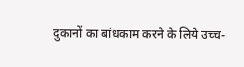दुकानों का बांधकाम करने के लिये उच्च-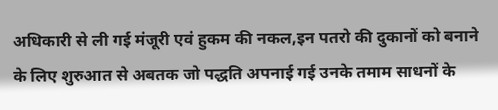अधिकारी से ली गई मंजूरी एवं हुकम की नकल,इन पतरो की दुकानों को बनाने के लिए शुरुआत से अबतक जो पद्धति अपनाई गई उनके तमाम साधनों के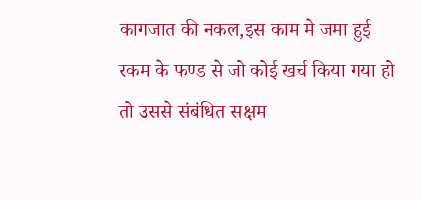कागजात की नकल,इस काम मे जमा हुई रकम के फण्ड से जो कोई खर्च किया गया हो तो उससे संबंधित सक्षम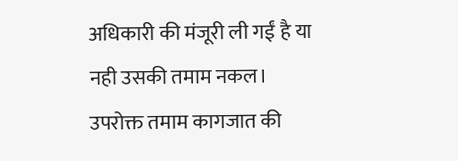अधिकारी की मंजूरी ली गईं है या नही उसकी तमाम नकल।
उपरोक्त तमाम कागजात की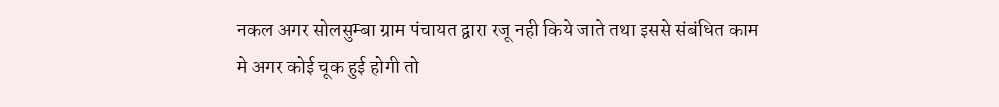नकल अगर सोलसुम्बा ग्राम पंचायत द्वारा रजू नही किये जाते तथा इससे संबंधित काम मे अगर कोई चूक हुई होगी तो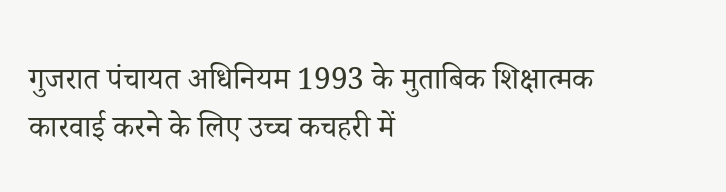गुजरात पंचायत अधिनियम 1993 के मुताबिक शिक्षात्मक कारवाई करने के लिए उच्च कचहरी में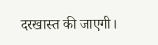दरखास्त की जाएगी।